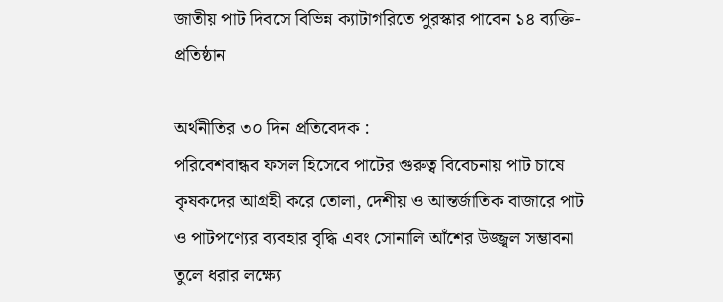জাতীয় পাট দিবসে বিভিন্ন ক্যাটাগরিতে পুরস্কার পাবেন ১৪ ব্যক্তি-প্রতিষ্ঠান

অর্থনীতির ৩০ দিন প্রতিবেদক :
পরিবেশবান্ধব ফসল হিসেবে পাটের গুরুত্ব বিবেচনায় পাট চাষে কৃষকদের আগ্রহী করে তোলা, দেশীয় ও আন্তর্জাতিক বাজারে পাট ও পাটপণ্যের ব্যবহার বৃদ্ধি এবং সোনালি আঁশের উজ্জ্বল সম্ভাবনা তুলে ধরার লক্ষ্যে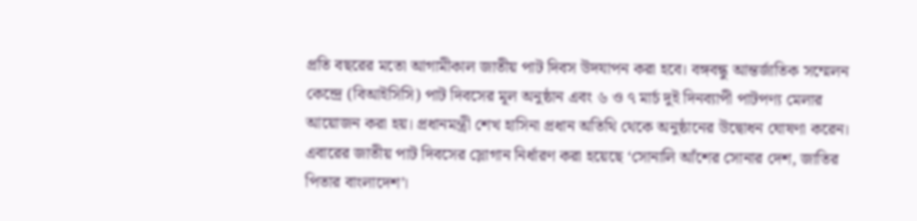প্রতি বছরের মতো আগামীকাল জাতীয় পাট দিবস উদযাপন করা হবে। বঙ্গবন্ধু আন্তর্জাতিক সম্মেলন কেন্দ্রে (বিআইসিসি) পাট দিবসের মূল অনুষ্ঠান এবং ৬ ও ৭ মার্চ দুই দিনব্যাপী পাটপণ্য মেলার আয়োজন করা হয়। প্রধানমন্ত্রী শেখ হাসিনা প্রধান অতিথি থেকে অনুষ্ঠানের উদ্বোধন ঘোষণা করেন। এবারের জাতীয় পাট দিবসের স্লোগান নির্ধারণ করা হয়েছে ‘সোনালি আঁশের সোনার দেশ, জাতির পিতার বাংলাদেশ’।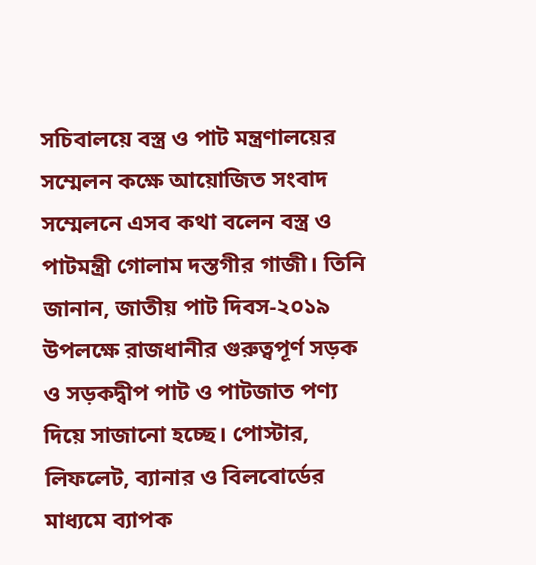সচিবালয়ে বস্ত্র ও পাট মন্ত্রণালয়ের সম্মেলন কক্ষে আয়োজিত সংবাদ সম্মেলনে এসব কথা বলেন বস্ত্র ও পাটমন্ত্রী গোলাম দস্তগীর গাজী। তিনি জানান, জাতীয় পাট দিবস-২০১৯ উপলক্ষে রাজধানীর গুরুত্বপূর্ণ সড়ক ও সড়কদ্বীপ পাট ও পাটজাত পণ্য দিয়ে সাজানো হচ্ছে। পোস্টার, লিফলেট, ব্যানার ও বিলবোর্ডের মাধ্যমে ব্যাপক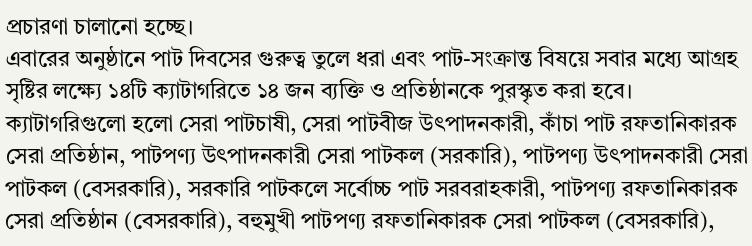প্রচারণা চালানো হচ্ছে।
এবারের অনুষ্ঠানে পাট দিবসের গুরুত্ব তুলে ধরা এবং পাট-সংক্রান্ত বিষয়ে সবার মধ্যে আগ্রহ সৃষ্টির লক্ষ্যে ১৪টি ক্যাটাগরিতে ১৪ জন ব্যক্তি ও প্রতিষ্ঠানকে পুরস্কৃত করা হবে। ক্যাটাগরিগুলো হলো সেরা পাটচাষী, সেরা পাটবীজ উৎপাদনকারী, কাঁচা পাট রফতানিকারক সেরা প্রতিষ্ঠান, পাটপণ্য উৎপাদনকারী সেরা পাটকল (সরকারি), পাটপণ্য উৎপাদনকারী সেরা পাটকল (বেসরকারি), সরকারি পাটকলে সর্বোচ্চ পাট সরবরাহকারী, পাটপণ্য রফতানিকারক সেরা প্রতিষ্ঠান (বেসরকারি), বহুমুখী পাটপণ্য রফতানিকারক সেরা পাটকল (বেসরকারি),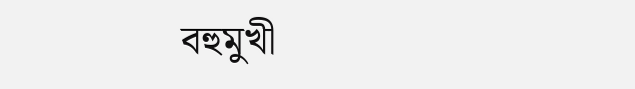বহুমুখী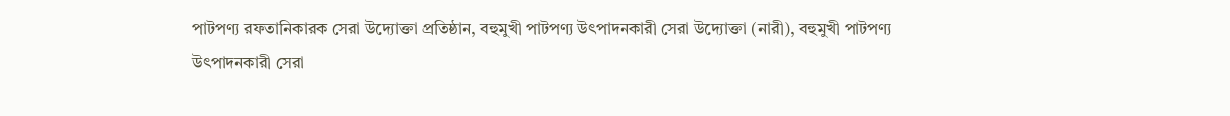পাটপণ্য রফতানিকারক সেরা উদ্যোক্তা প্রতিষ্ঠান, বহুমুখী পাটপণ্য উৎপাদনকারী সেরা উদ্যোক্তা (নারী), বহুমুখী পাটপণ্য উৎপাদনকারী সেরা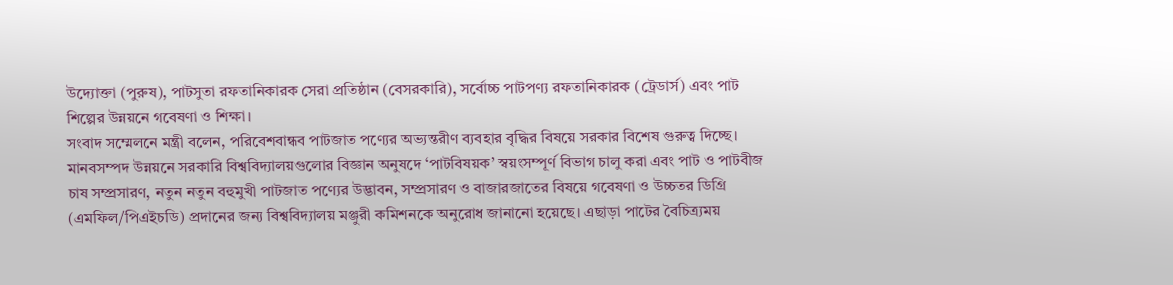উদ্যোক্তা (পুরুষ), পাটসুতা রফতানিকারক সেরা প্রতিষ্ঠান (বেসরকারি), সর্বোচ্চ পাটপণ্য রফতানিকারক (ট্রেডার্স) এবং পাট শিল্পের উন্নয়নে গবেষণা ও শিক্ষা।
সংবাদ সম্মেলনে মন্ত্রী বলেন, পরিবেশবান্ধব পাটজাত পণ্যের অভ্যন্তরীণ ব্যবহার বৃদ্ধির বিষয়ে সরকার বিশেষ গুরুত্ব দিচ্ছে। মানবসম্পদ উন্নয়নে সরকারি বিশ্ববিদ্যালয়গুলোর বিজ্ঞান অনুষদে ‘পাটবিষয়ক’ স্বয়ংসম্পূর্ণ বিভাগ চালু করা এবং পাট ও পাটবীজ চাষ সম্প্রসারণ, নতুন নতুন বহুমুখী পাটজাত পণ্যের উদ্ভাবন, সম্প্রসারণ ও বাজারজাতের বিষয়ে গবেষণা ও উচ্চতর ডিগ্রি (এমফিল/পিএইচডি) প্রদানের জন্য বিশ্ববিদ্যালয় মঞ্জুরী কমিশনকে অনুরোধ জানানো হয়েছে। এছাড়া পাটের বৈচিত্র্যময়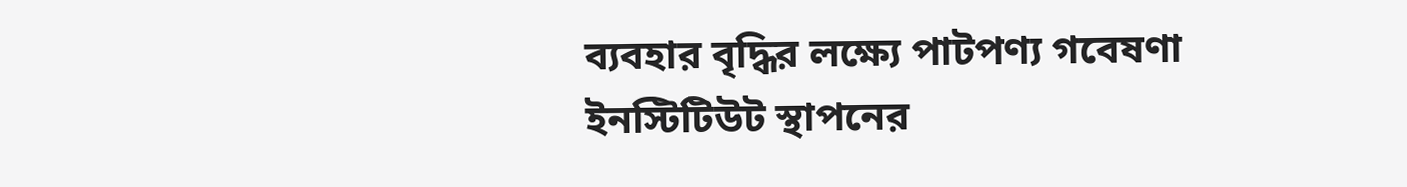ব্যবহার বৃদ্ধির লক্ষ্যে পাটপণ্য গবেষণা ইনস্টিটিউট স্থাপনের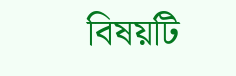বিষয়টি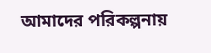আমাদের পরিকল্পনায়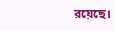রয়েছে।